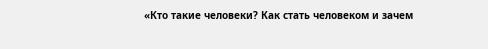«Кто такие человеки? Как стать человеком и зачем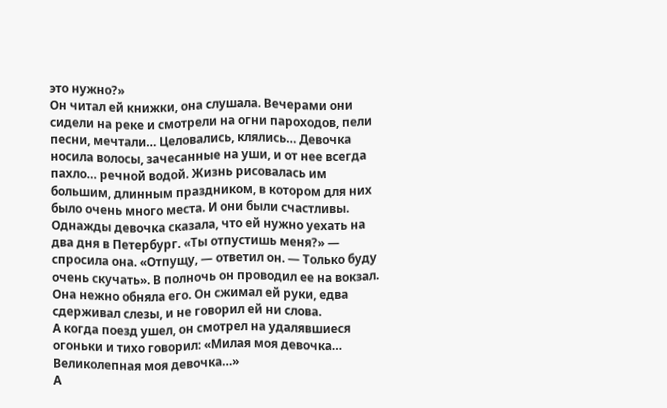это нужно?»
Он читал ей книжки, она слушала. Вечерами они сидели на реке и смотрели на огни пароходов, пели песни, мечтали… Целовались, клялись… Девочка носила волосы, зачесанные на уши, и от нее всегда пахло… речной водой. Жизнь рисовалась им большим, длинным праздником, в котором для них было очень много места. И они были счастливы.
Однажды девочка сказала, что ей нужно уехать на два дня в Петербург. «Ты отпустишь меня?» — спросила она. «Отпущу, — ответил он. — Только буду очень скучать». В полночь он проводил ее на вокзал. Она нежно обняла его. Он сжимал ей руки, едва сдерживал слезы, и не говорил ей ни слова.
А когда поезд ушел, он смотрел на удалявшиеся огоньки и тихо говорил: «Милая моя девочка… Великолепная моя девочка…»
А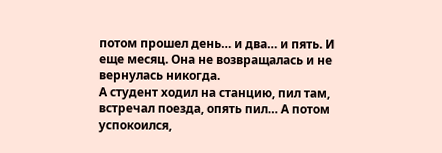потом прошел день… и два… и пять. И еще месяц. Она не возвращалась и не вернулась никогда.
А студент ходил на станцию, пил там, встречал поезда, опять пил… А потом успокоился,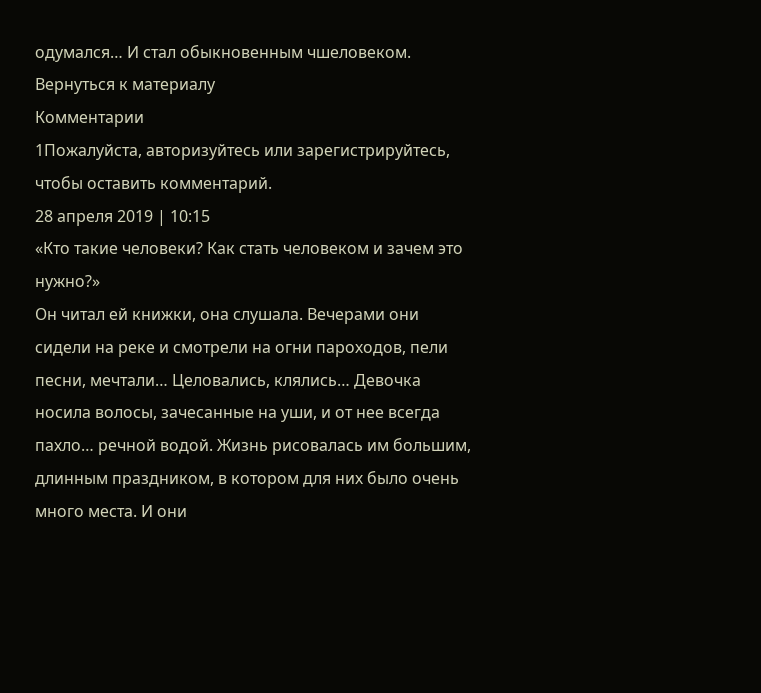одумался… И стал обыкновенным чшеловеком.
Вернуться к материалу
Комментарии
1Пожалуйста, авторизуйтесь или зарегистрируйтесь, чтобы оставить комментарий.
28 апреля 2019 | 10:15
«Кто такие человеки? Как стать человеком и зачем это нужно?»
Он читал ей книжки, она слушала. Вечерами они сидели на реке и смотрели на огни пароходов, пели песни, мечтали… Целовались, клялись… Девочка носила волосы, зачесанные на уши, и от нее всегда пахло… речной водой. Жизнь рисовалась им большим, длинным праздником, в котором для них было очень много места. И они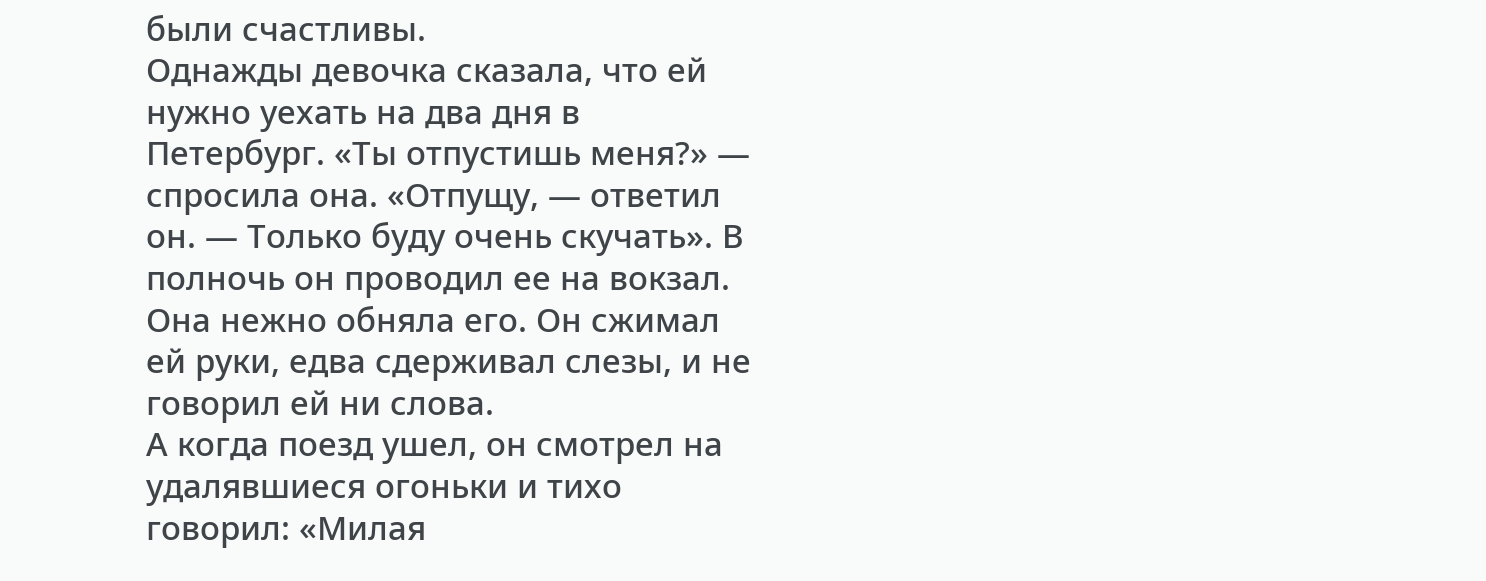были счастливы.
Однажды девочка сказала, что ей нужно уехать на два дня в Петербург. «Ты отпустишь меня?» — спросила она. «Отпущу, — ответил он. — Только буду очень скучать». В полночь он проводил ее на вокзал. Она нежно обняла его. Он сжимал ей руки, едва сдерживал слезы, и не говорил ей ни слова.
А когда поезд ушел, он смотрел на удалявшиеся огоньки и тихо говорил: «Милая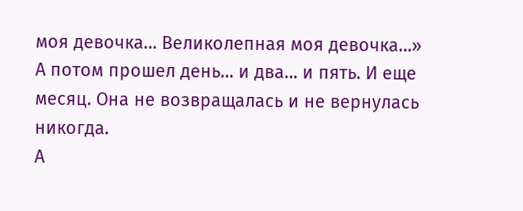моя девочка… Великолепная моя девочка…»
А потом прошел день… и два… и пять. И еще месяц. Она не возвращалась и не вернулась никогда.
А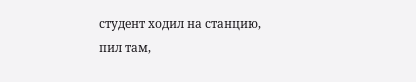студент ходил на станцию, пил там,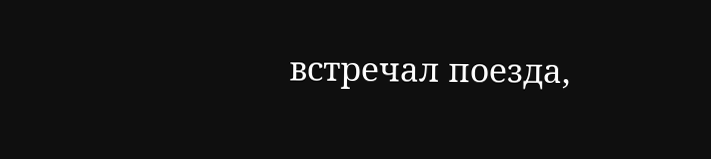встречал поезда,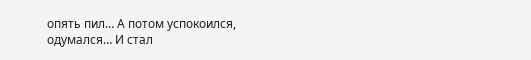опять пил… А потом успокоился, одумался… И стал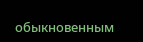обыкновенным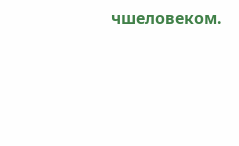чшеловеком.